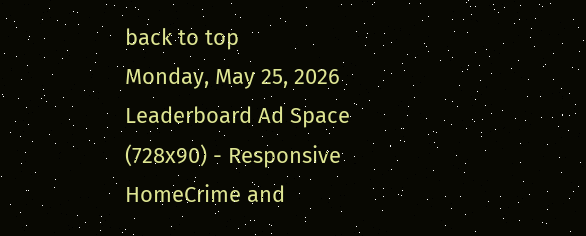back to top
Monday, May 25, 2026
Leaderboard Ad Space (728x90) - Responsive
HomeCrime and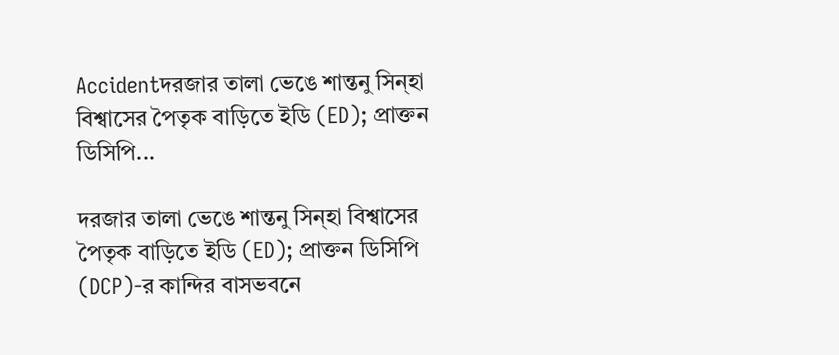Accidentদরজার তালা ভেঙে শান্তনু সিন্হা বিশ্বাসের পৈতৃক বাড়িতে ইডি (ED); প্রাক্তন ডিসিপি...

দরজার তালা ভেঙে শান্তনু সিন্হা বিশ্বাসের পৈতৃক বাড়িতে ইডি (ED); প্রাক্তন ডিসিপি (DCP)-র কান্দির বাসভবনে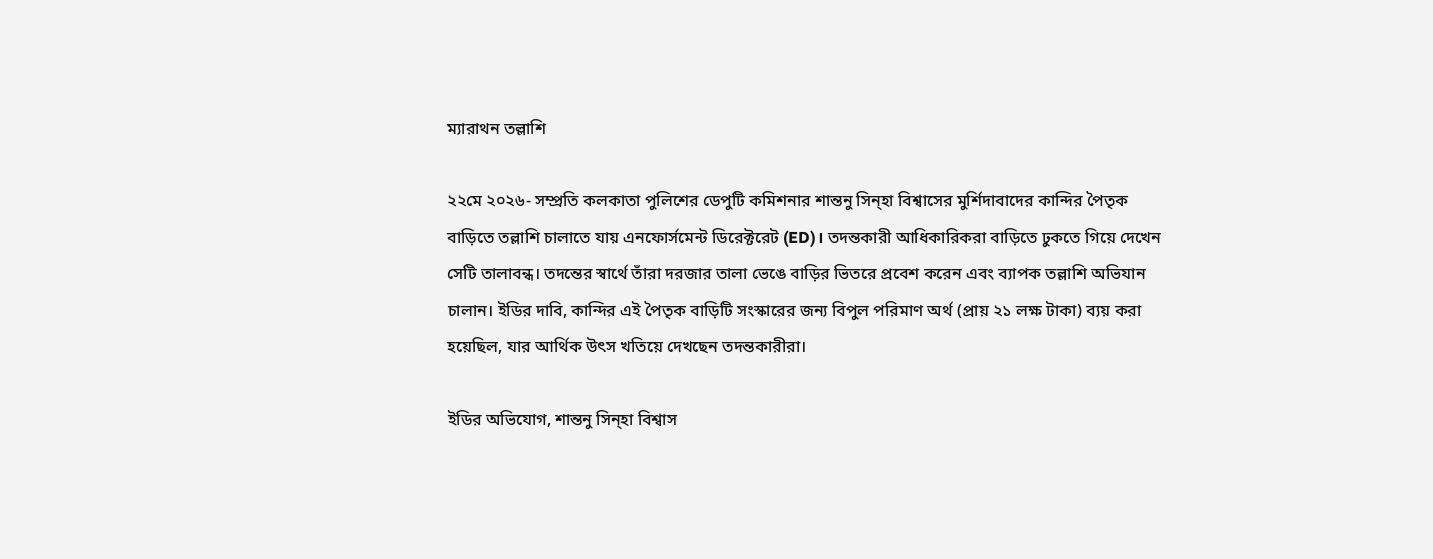ম্যারাথন তল্লাশি

২২মে ২০২৬- সম্প্রতি কলকাতা পুলিশের ডেপুটি কমিশনার শান্তনু সিন্হা বিশ্বাসের মুর্শিদাবাদের কান্দির পৈতৃক বাড়িতে তল্লাশি চালাতে যায় এনফোর্সমেন্ট ডিরেক্টরেট (ED)। তদন্তকারী আধিকারিকরা বাড়িতে ঢুকতে গিয়ে দেখেন সেটি তালাবন্ধ। তদন্তের স্বার্থে তাঁরা দরজার তালা ভেঙে বাড়ির ভিতরে প্রবেশ করেন এবং ব্যাপক তল্লাশি অভিযান চালান। ইডির দাবি, কান্দির এই পৈতৃক বাড়িটি সংস্কারের জন্য বিপুল পরিমাণ অর্থ (প্রায় ২১ লক্ষ টাকা) ব্যয় করা হয়েছিল, যার আর্থিক উৎস খতিয়ে দেখছেন তদন্তকারীরা।

ইডির অভিযোগ, শান্তনু সিন্হা বিশ্বাস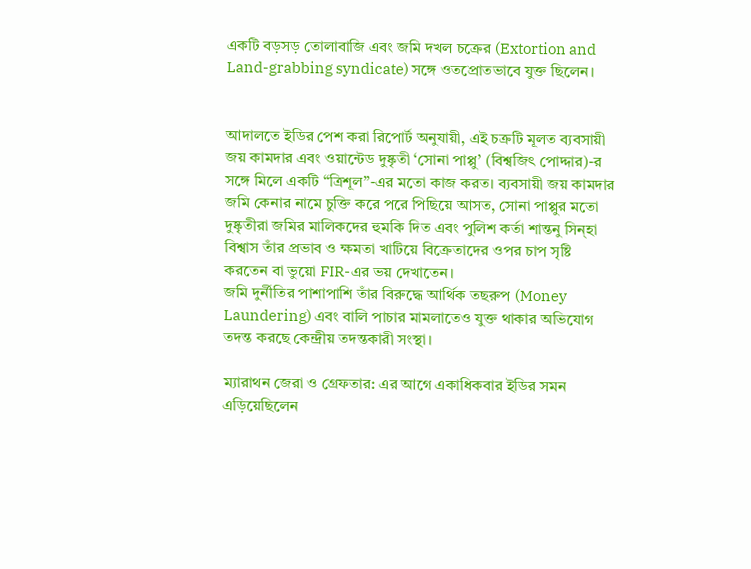একটি বড়সড় তোলাবাজি এবং জমি দখল চক্রের (Extortion and Land-grabbing syndicate) সঙ্গে ওতপ্রোতভাবে যুক্ত ছিলেন।


আদালতে ইডির পেশ করা রিপোর্ট অনুযায়ী, এই চক্রটি মূলত ব্যবসায়ী জয় কামদার এবং ওয়ান্টেড দুষ্কৃতী ‘সোনা পাপ্পু’ (বিশ্বজিৎ পোদ্দার)-র সঙ্গে মিলে একটি “ত্রিশূল”-এর মতো কাজ করত। ব্যবসায়ী জয় কামদার জমি কেনার নামে চুক্তি করে পরে পিছিয়ে আসত, সোনা পাপ্পুর মতো দুষ্কৃতীরা জমির মালিকদের হুমকি দিত এবং পুলিশ কর্তা শান্তনু সিন্হা বিশ্বাস তাঁর প্রভাব ও ক্ষমতা খাটিয়ে বিক্রেতাদের ওপর চাপ সৃষ্টি করতেন বা ভুয়ো FIR-এর ভয় দেখাতেন।
জমি দুর্নীতির পাশাপাশি তাঁর বিরুদ্ধে আর্থিক তছরুপ (Money Laundering) এবং বালি পাচার মামলাতেও যুক্ত থাকার অভিযোগ তদন্ত করছে কেন্দ্রীয় তদন্তকারী সংস্থা।

ম্যারাথন জেরা ও গ্রেফতার: এর আগে একাধিকবার ইডির সমন এড়িয়েছিলেন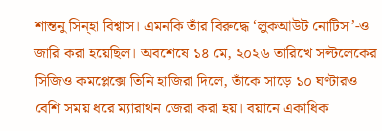শান্তনু সিন্হা বিশ্বাস। এমনকি তাঁর বিরুদ্ধে ‘লুকআউট নোটিস’-ও জারি করা হয়েছিল। অবশেষে ১৪ মে, ২০২৬ তারিখে সল্টলেকের সিজিও কমপ্লেক্সে তিনি হাজিরা দিলে, তাঁকে সাড়ে ১০ ঘণ্টারও বেশি সময় ধরে ম্যারাথন জেরা করা হয়। বয়ানে একাধিক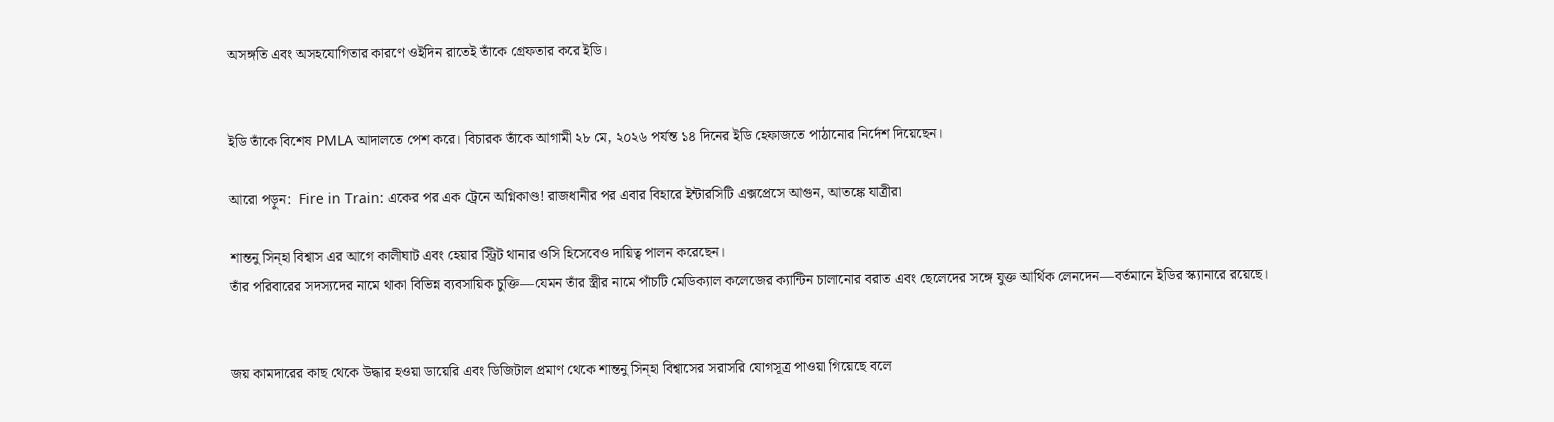অসঙ্গতি এবং অসহযোগিতার কারণে ওইদিন রাতেই তাঁকে গ্রেফতার করে ইডি।


ইডি তাঁকে বিশেষ PMLA আদালতে পেশ করে। বিচারক তাঁকে আগামী ২৮ মে, ২০২৬ পর্যন্ত ১৪ দিনের ইডি হেফাজতে পাঠানোর নির্দেশ দিয়েছেন।

আরো পড়ুন:  Fire in Train: একের পর এক ট্রেনে অগ্নিকাণ্ড! রাজধানীর পর এবার বিহারে ইন্টারসিটি এক্সপ্রেসে আগুন, আতঙ্কে যাত্রীরা

শান্তনু সিন্হা বিশ্বাস এর আগে কালীঘাট এবং হেয়ার স্ট্রিট থানার ওসি হিসেবেও দায়িত্ব পালন করেছেন।
তাঁর পরিবারের সদস্যদের নামে থাকা বিভিন্ন ব্যবসায়িক চুক্তি—যেমন তাঁর স্ত্রীর নামে পাঁচটি মেডিক্যাল কলেজের ক্যান্টিন চালানোর বরাত এবং ছেলেদের সঙ্গে যুক্ত আর্থিক লেনদেন—বর্তমানে ইডির স্ক্যানারে রয়েছে।


জয় কামদারের কাছ থেকে উদ্ধার হওয়া ডায়েরি এবং ডিজিটাল প্রমাণ থেকে শান্তনু সিন্হা বিশ্বাসের সরাসরি যোগসূত্র পাওয়া গিয়েছে বলে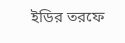ইডির তরফে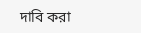দাবি করা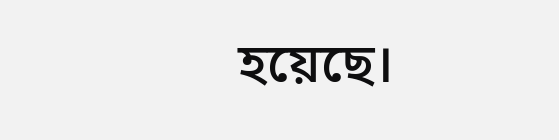হয়েছে।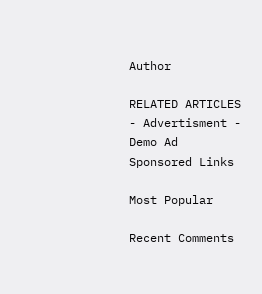Author

RELATED ARTICLES
- Advertisment -
Demo Ad
Sponsored Links

Most Popular

Recent Comments